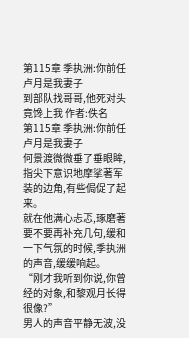第115章 季执洲:你前任卢月是我妻子
到部队找哥哥,他死对头竟馋上我 作者:佚名
第115章 季执洲:你前任卢月是我妻子
何景渡微微垂了垂眼眸,指尖下意识地摩挲著军装的边角,有些侷促了起来。
就在他满心忐忑,琢磨著要不要再补充几句,缓和一下气氛的时候,季执洲的声音,缓缓响起。
“刚才我听到你说,你曾经的对象,和黎观月长得很像?”
男人的声音平静无波,没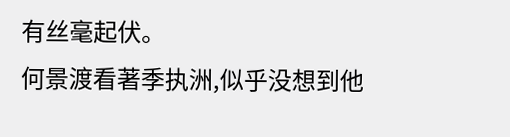有丝毫起伏。
何景渡看著季执洲,似乎没想到他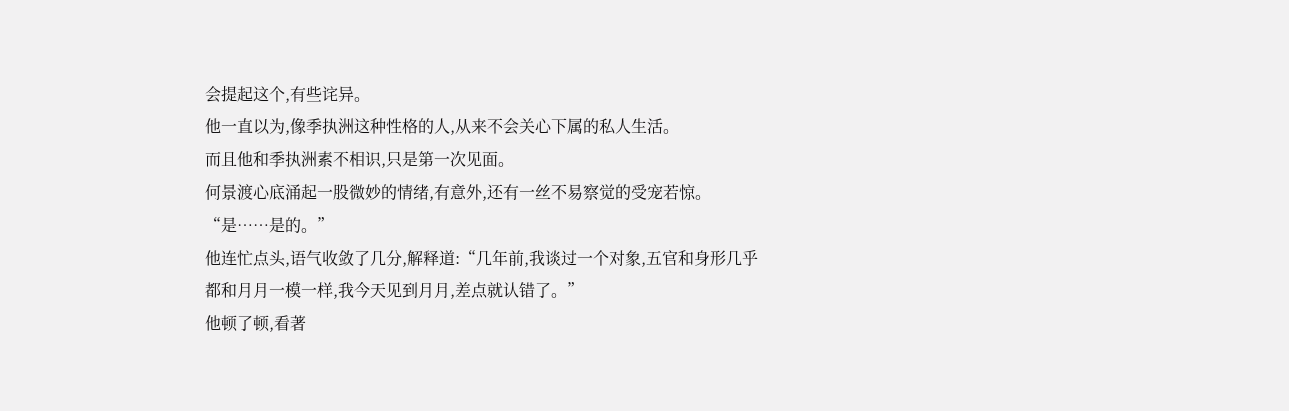会提起这个,有些诧异。
他一直以为,像季执洲这种性格的人,从来不会关心下属的私人生活。
而且他和季执洲素不相识,只是第一次见面。
何景渡心底涌起一股微妙的情绪,有意外,还有一丝不易察觉的受宠若惊。
“是……是的。”
他连忙点头,语气收敛了几分,解释道:“几年前,我谈过一个对象,五官和身形几乎都和月月一模一样,我今天见到月月,差点就认错了。”
他顿了顿,看著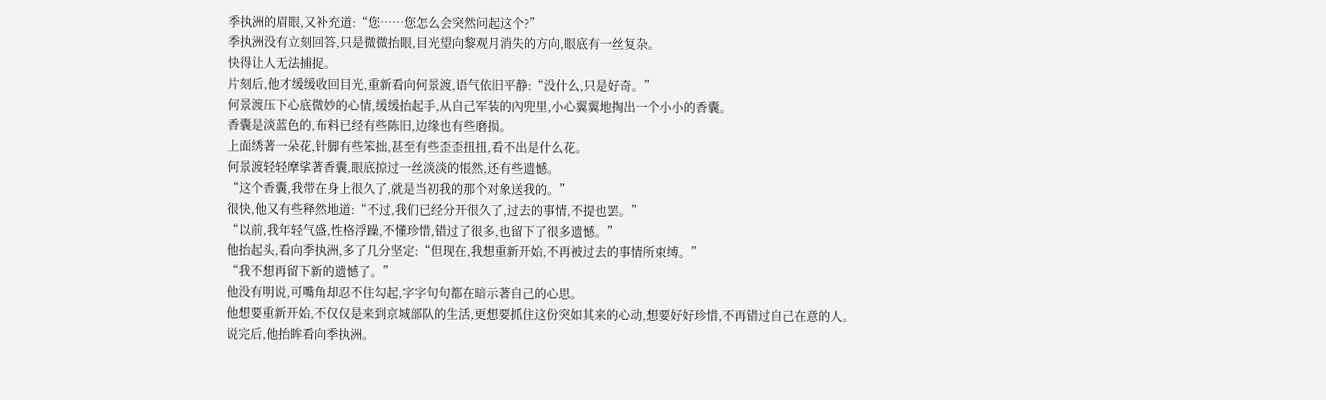季执洲的眉眼,又补充道:“您……您怎么会突然问起这个?”
季执洲没有立刻回答,只是微微抬眼,目光望向黎观月消失的方向,眼底有一丝复杂。
快得让人无法捕捉。
片刻后,他才缓缓收回目光,重新看向何景渡,语气依旧平静:“没什么,只是好奇。”
何景渡压下心底微妙的心情,缓缓抬起手,从自己军装的內兜里,小心翼翼地掏出一个小小的香囊。
香囊是淡蓝色的,布料已经有些陈旧,边缘也有些磨损。
上面绣著一朵花,针脚有些笨拙,甚至有些歪歪扭扭,看不出是什么花。
何景渡轻轻摩挲著香囊,眼底掠过一丝淡淡的悵然,还有些遗憾。
“这个香囊,我带在身上很久了,就是当初我的那个对象送我的。”
很快,他又有些释然地道:“不过,我们已经分开很久了,过去的事情,不提也罢。”
“以前,我年轻气盛,性格浮躁,不懂珍惜,错过了很多,也留下了很多遗憾。”
他抬起头,看向季执洲,多了几分坚定:“但现在,我想重新开始,不再被过去的事情所束缚。”
“我不想再留下新的遗憾了。”
他没有明说,可嘴角却忍不住勾起,字字句句都在暗示著自己的心思。
他想要重新开始,不仅仅是来到京城部队的生活,更想要抓住这份突如其来的心动,想要好好珍惜,不再错过自己在意的人。
说完后,他抬眸看向季执洲。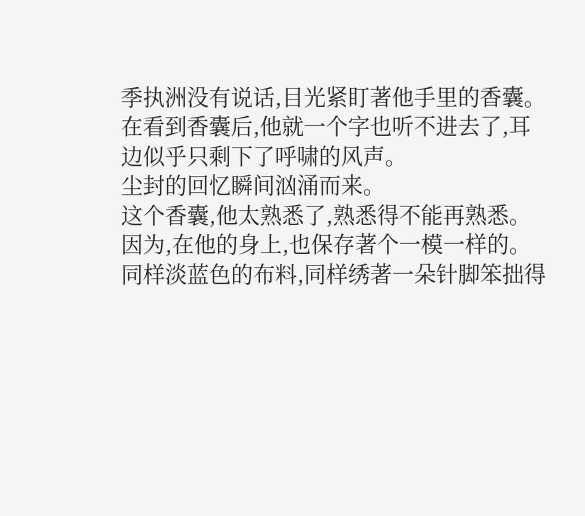季执洲没有说话,目光紧盯著他手里的香囊。
在看到香囊后,他就一个字也听不进去了,耳边似乎只剩下了呼啸的风声。
尘封的回忆瞬间汹涌而来。
这个香囊,他太熟悉了,熟悉得不能再熟悉。
因为,在他的身上,也保存著个一模一样的。
同样淡蓝色的布料,同样绣著一朵针脚笨拙得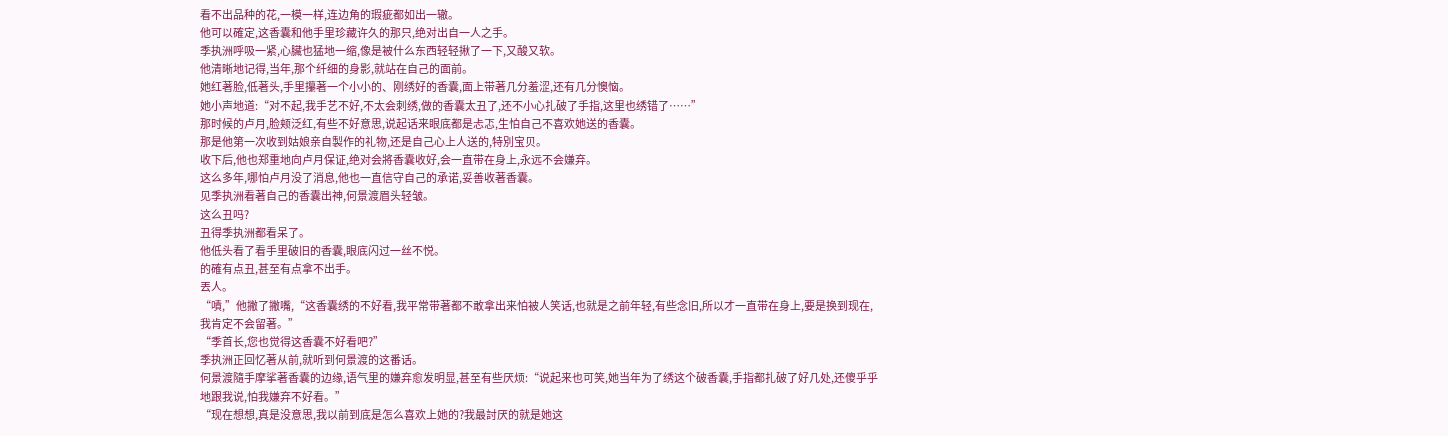看不出品种的花,一模一样,连边角的瑕疵都如出一辙。
他可以確定,这香囊和他手里珍藏许久的那只,绝对出自一人之手。
季执洲呼吸一紧,心臟也猛地一缩,像是被什么东西轻轻揪了一下,又酸又软。
他清晰地记得,当年,那个纤细的身影,就站在自己的面前。
她红著脸,低著头,手里攥著一个小小的、刚绣好的香囊,面上带著几分羞涩,还有几分懊恼。
她小声地道:“对不起,我手艺不好,不太会刺绣,做的香囊太丑了,还不小心扎破了手指,这里也绣错了……”
那时候的卢月,脸颊泛红,有些不好意思,说起话来眼底都是忐忑,生怕自己不喜欢她送的香囊。
那是他第一次收到姑娘亲自製作的礼物,还是自己心上人送的,特別宝贝。
收下后,他也郑重地向卢月保证,绝对会將香囊收好,会一直带在身上,永远不会嫌弃。
这么多年,哪怕卢月没了消息,他也一直信守自己的承诺,妥善收著香囊。
见季执洲看著自己的香囊出神,何景渡眉头轻皱。
这么丑吗?
丑得季执洲都看呆了。
他低头看了看手里破旧的香囊,眼底闪过一丝不悦。
的確有点丑,甚至有点拿不出手。
丟人。
“嘖,”他撇了撇嘴,“这香囊绣的不好看,我平常带著都不敢拿出来怕被人笑话,也就是之前年轻,有些念旧,所以才一直带在身上,要是换到现在,我肯定不会留著。”
“季首长,您也觉得这香囊不好看吧?”
季执洲正回忆著从前,就听到何景渡的这番话。
何景渡隨手摩挲著香囊的边缘,语气里的嫌弃愈发明显,甚至有些厌烦:“说起来也可笑,她当年为了绣这个破香囊,手指都扎破了好几处,还傻乎乎地跟我说,怕我嫌弃不好看。”
“现在想想,真是没意思,我以前到底是怎么喜欢上她的?我最討厌的就是她这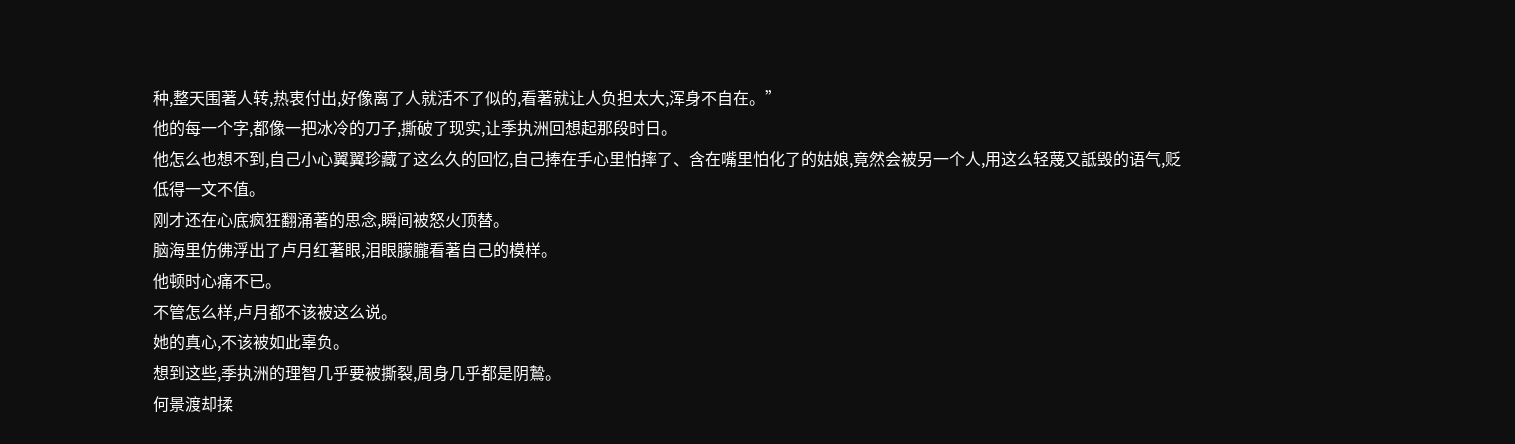种,整天围著人转,热衷付出,好像离了人就活不了似的,看著就让人负担太大,浑身不自在。”
他的每一个字,都像一把冰冷的刀子,撕破了现实,让季执洲回想起那段时日。
他怎么也想不到,自己小心翼翼珍藏了这么久的回忆,自己捧在手心里怕摔了、含在嘴里怕化了的姑娘,竟然会被另一个人,用这么轻蔑又詆毁的语气,贬低得一文不值。
刚才还在心底疯狂翻涌著的思念,瞬间被怒火顶替。
脑海里仿佛浮出了卢月红著眼,泪眼朦朧看著自己的模样。
他顿时心痛不已。
不管怎么样,卢月都不该被这么说。
她的真心,不该被如此辜负。
想到这些,季执洲的理智几乎要被撕裂,周身几乎都是阴鷙。
何景渡却揉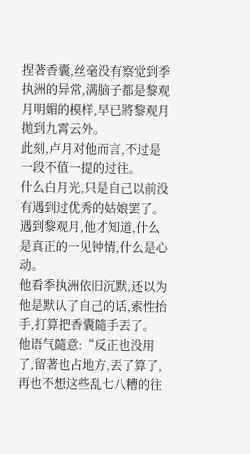捏著香囊,丝毫没有察觉到季执洲的异常,满脑子都是黎观月明媚的模样,早已將黎观月拋到九霄云外。
此刻,卢月对他而言,不过是一段不值一提的过往。
什么白月光,只是自己以前没有遇到过优秀的姑娘罢了。
遇到黎观月,他才知道,什么是真正的一见钟情,什么是心动。
他看季执洲依旧沉默,还以为他是默认了自己的话,索性抬手,打算把香囊隨手丟了。
他语气隨意:“反正也没用了,留著也占地方,丟了算了,再也不想这些乱七八糟的往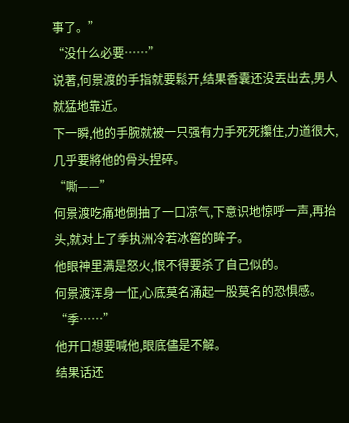事了。”
“没什么必要……”
说著,何景渡的手指就要鬆开,结果香囊还没丟出去,男人就猛地靠近。
下一瞬,他的手腕就被一只强有力手死死攥住,力道很大,几乎要將他的骨头捏碎。
“嘶——”
何景渡吃痛地倒抽了一口凉气,下意识地惊呼一声,再抬头,就对上了季执洲冷若冰窖的眸子。
他眼神里满是怒火,恨不得要杀了自己似的。
何景渡浑身一怔,心底莫名涌起一股莫名的恐惧感。
“季……”
他开口想要喊他,眼底儘是不解。
结果话还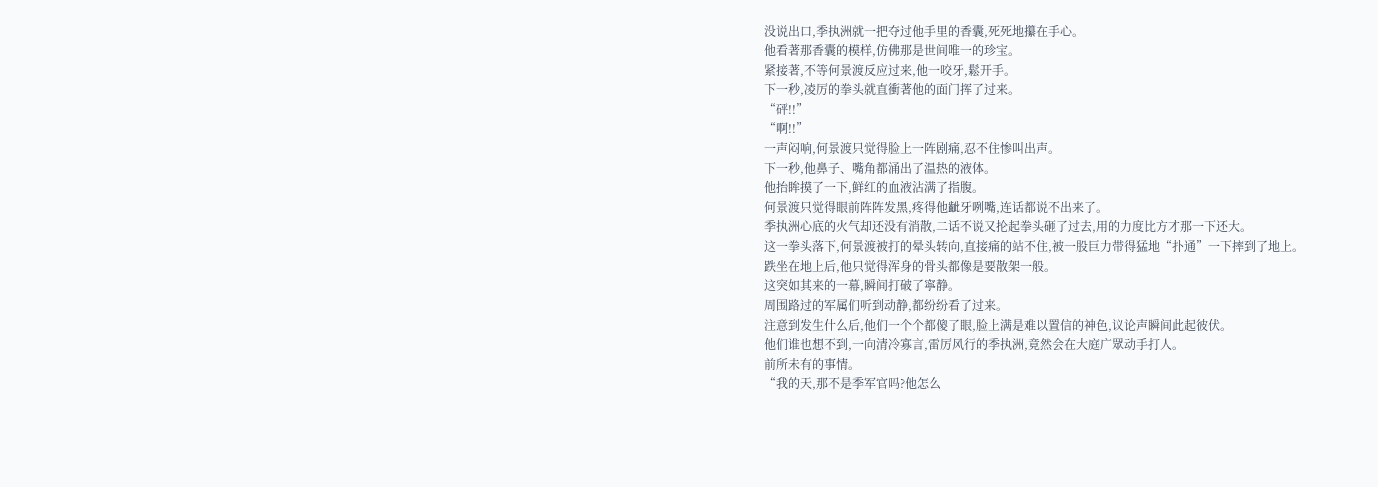没说出口,季执洲就一把夺过他手里的香囊,死死地攥在手心。
他看著那香囊的模样,仿佛那是世间唯一的珍宝。
紧接著,不等何景渡反应过来,他一咬牙,鬆开手。
下一秒,凌厉的拳头就直衝著他的面门挥了过来。
“砰!!”
“啊!!”
一声闷响,何景渡只觉得脸上一阵剧痛,忍不住惨叫出声。
下一秒,他鼻子、嘴角都涌出了温热的液体。
他抬眸摸了一下,鲜红的血液沾满了指腹。
何景渡只觉得眼前阵阵发黑,疼得他齜牙咧嘴,连话都说不出来了。
季执洲心底的火气却还没有消散,二话不说又抡起拳头砸了过去,用的力度比方才那一下还大。
这一拳头落下,何景渡被打的晕头转向,直接痛的站不住,被一股巨力带得猛地“扑通”一下摔到了地上。
跌坐在地上后,他只觉得浑身的骨头都像是要散架一般。
这突如其来的一幕,瞬间打破了寧静。
周围路过的军属们听到动静,都纷纷看了过来。
注意到发生什么后,他们一个个都傻了眼,脸上满是难以置信的神色,议论声瞬间此起彼伏。
他们谁也想不到,一向清冷寡言,雷厉风行的季执洲,竟然会在大庭广眾动手打人。
前所未有的事情。
“我的天,那不是季军官吗?他怎么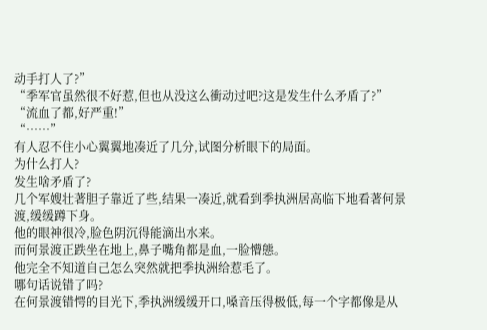动手打人了?”
“季军官虽然很不好惹,但也从没这么衝动过吧?这是发生什么矛盾了?”
“流血了都,好严重!”
“……”
有人忍不住小心翼翼地凑近了几分,试图分析眼下的局面。
为什么打人?
发生啥矛盾了?
几个军嫂壮著胆子靠近了些,结果一凑近,就看到季执洲居高临下地看著何景渡,缓缓蹲下身。
他的眼神很冷,脸色阴沉得能滴出水来。
而何景渡正跌坐在地上,鼻子嘴角都是血,一脸懵態。
他完全不知道自己怎么突然就把季执洲给惹毛了。
哪句话说错了吗?
在何景渡错愕的目光下,季执洲缓缓开口,嗓音压得极低,每一个字都像是从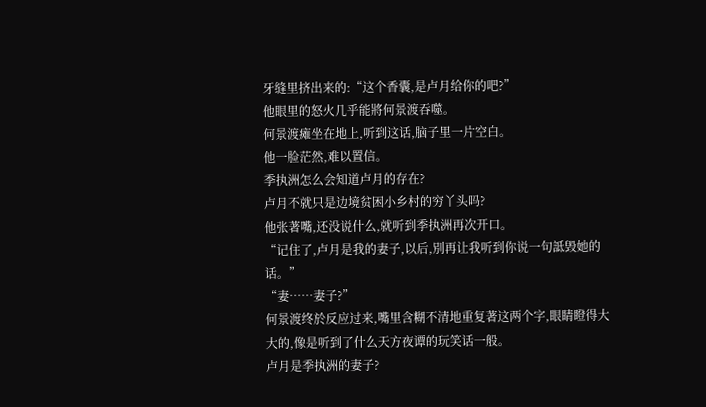牙缝里挤出来的:“这个香囊,是卢月给你的吧?”
他眼里的怒火几乎能將何景渡吞噬。
何景渡瘫坐在地上,听到这话,脑子里一片空白。
他一脸茫然,难以置信。
季执洲怎么会知道卢月的存在?
卢月不就只是边境贫困小乡村的穷丫头吗?
他张著嘴,还没说什么,就听到季执洲再次开口。
“记住了,卢月是我的妻子,以后,別再让我听到你说一句詆毁她的话。”
“妻……妻子?”
何景渡终於反应过来,嘴里含糊不清地重复著这两个字,眼睛瞪得大大的,像是听到了什么天方夜谭的玩笑话一般。
卢月是季执洲的妻子?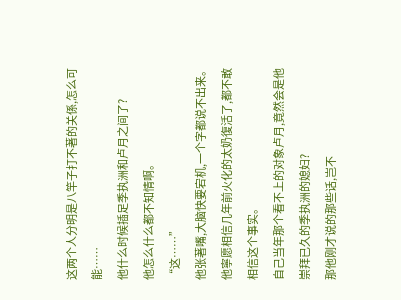这两个人分明是八竿子打不著的关係,怎么可能……
他什么时候插足季执洲和卢月之间了?
他怎么什么都不知情啊。
“这……”
他张著嘴,大脑快要宕机,一个字都说不出来。
他寧愿相信几年前火化的太奶復活了,都不敢相信这个事实。
自己当年那个看不上的对象卢月,竟然会是他崇拜已久的季执洲的媳妇?
那他刚才说的那些话,岂不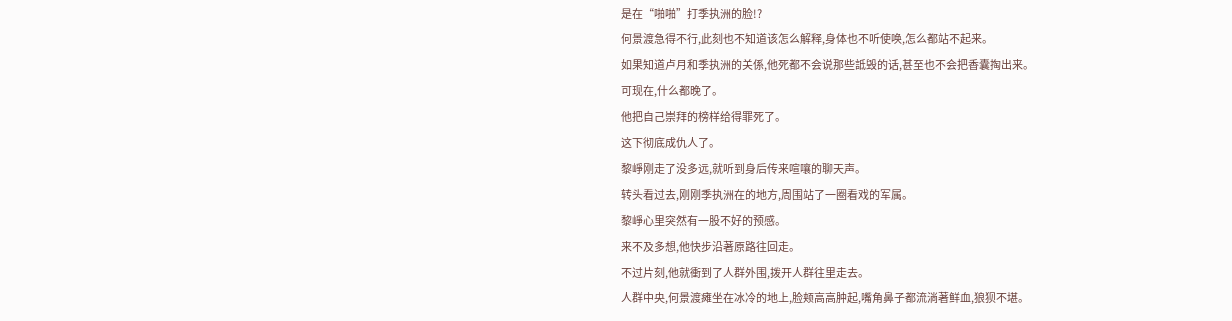是在“啪啪”打季执洲的脸!?
何景渡急得不行,此刻也不知道该怎么解释,身体也不听使唤,怎么都站不起来。
如果知道卢月和季执洲的关係,他死都不会说那些詆毁的话,甚至也不会把香囊掏出来。
可现在,什么都晚了。
他把自己崇拜的榜样给得罪死了。
这下彻底成仇人了。
黎崢刚走了没多远,就听到身后传来喧嚷的聊天声。
转头看过去,刚刚季执洲在的地方,周围站了一圈看戏的军属。
黎崢心里突然有一股不好的预感。
来不及多想,他快步沿著原路往回走。
不过片刻,他就衝到了人群外围,拨开人群往里走去。
人群中央,何景渡瘫坐在冰冷的地上,脸颊高高肿起,嘴角鼻子都流淌著鲜血,狼狈不堪。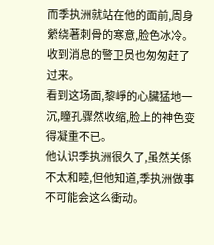而季执洲就站在他的面前,周身縈绕著刺骨的寒意,脸色冰冷。
收到消息的警卫员也匆匆赶了过来。
看到这场面,黎崢的心臟猛地一沉,瞳孔骤然收缩,脸上的神色变得凝重不已。
他认识季执洲很久了,虽然关係不太和睦,但他知道,季执洲做事不可能会这么衝动。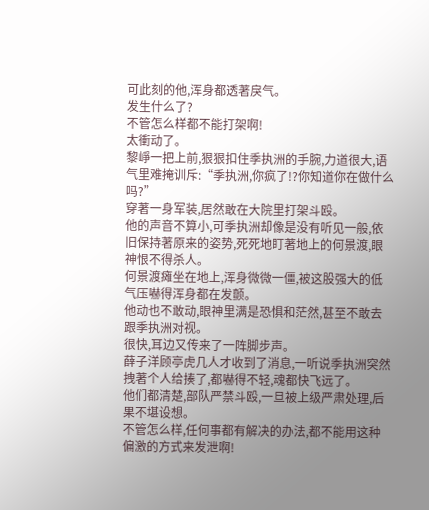可此刻的他,浑身都透著戾气。
发生什么了?
不管怎么样都不能打架啊!
太衝动了。
黎崢一把上前,狠狠扣住季执洲的手腕,力道很大,语气里难掩训斥:“季执洲,你疯了!?你知道你在做什么吗?”
穿著一身军装,居然敢在大院里打架斗殴。
他的声音不算小,可季执洲却像是没有听见一般,依旧保持著原来的姿势,死死地盯著地上的何景渡,眼神恨不得杀人。
何景渡瘫坐在地上,浑身微微一僵,被这股强大的低气压嚇得浑身都在发颤。
他动也不敢动,眼神里满是恐惧和茫然,甚至不敢去跟季执洲对视。
很快,耳边又传来了一阵脚步声。
薛子洋顾亭虎几人才收到了消息,一听说季执洲突然拽著个人给揍了,都嚇得不轻,魂都快飞远了。
他们都清楚,部队严禁斗殴,一旦被上级严肃处理,后果不堪设想。
不管怎么样,任何事都有解决的办法,都不能用这种偏激的方式来发泄啊!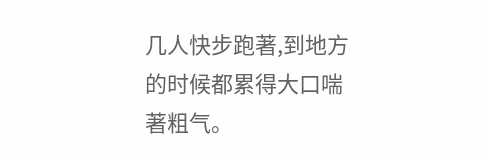几人快步跑著,到地方的时候都累得大口喘著粗气。